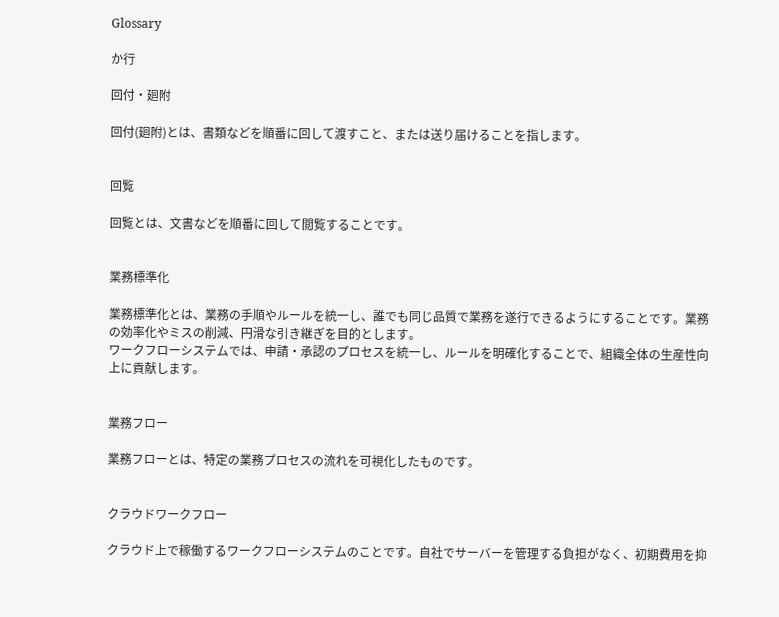Glossary

か行

回付・廻附

回付(廻附)とは、書類などを順番に回して渡すこと、または送り届けることを指します。


回覧

回覧とは、文書などを順番に回して閲覧することです。


業務標準化

業務標準化とは、業務の手順やルールを統一し、誰でも同じ品質で業務を遂行できるようにすることです。業務の効率化やミスの削減、円滑な引き継ぎを目的とします。
ワークフローシステムでは、申請・承認のプロセスを統一し、ルールを明確化することで、組織全体の生産性向上に貢献します。


業務フロー

業務フローとは、特定の業務プロセスの流れを可視化したものです。


クラウドワークフロー

クラウド上で稼働するワークフローシステムのことです。自社でサーバーを管理する負担がなく、初期費用を抑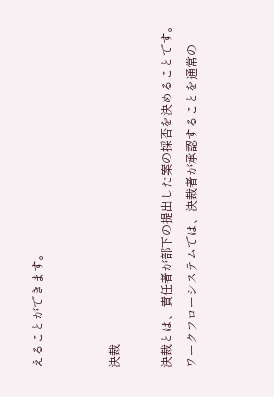えることができます。


決裁

決裁とは、責任者が部下の提出した案の採否を決めることです。
ワークフローシステムでは、決裁者が承認することを通常の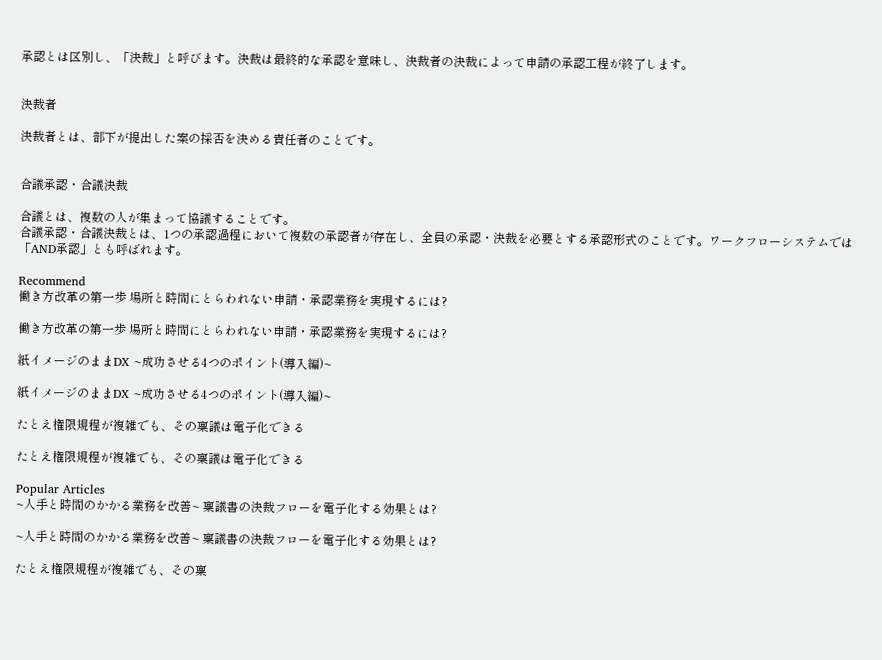承認とは区別し、「決裁」と呼びます。決裁は最終的な承認を意味し、決裁者の決裁によって申請の承認工程が終了します。


決裁者

決裁者とは、部下が提出した案の採否を決める責任者のことです。


合議承認・合議決裁

合議とは、複数の人が集まって協議することです。
合議承認・合議決裁とは、1つの承認過程において複数の承認者が存在し、全員の承認・決裁を必要とする承認形式のことです。ワークフローシステムでは「AND承認」とも呼ばれます。

Recommend
働き方改革の第一歩 場所と時間にとらわれない申請・承認業務を実現するには?

働き方改革の第一歩 場所と時間にとらわれない申請・承認業務を実現するには?

紙イメージのままDX ~成功させる4つのポイント(導入編)~

紙イメージのままDX ~成功させる4つのポイント(導入編)~

たとえ権限規程が複雑でも、その稟議は電子化できる

たとえ権限規程が複雑でも、その稟議は電子化できる

Popular Articles
~人手と時間のかかる業務を改善~ 稟議書の決裁フローを電子化する効果とは?

~人手と時間のかかる業務を改善~ 稟議書の決裁フローを電子化する効果とは?

たとえ権限規程が複雑でも、その稟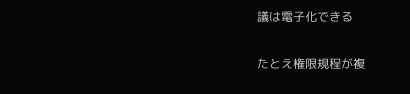議は電子化できる

たとえ権限規程が複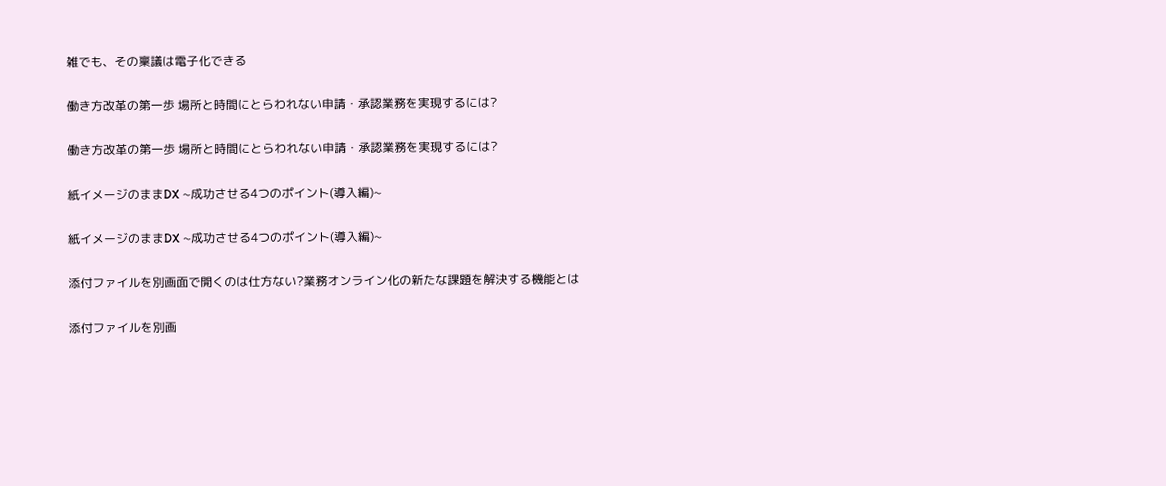雑でも、その稟議は電子化できる

働き方改革の第一歩 場所と時間にとらわれない申請・承認業務を実現するには?

働き方改革の第一歩 場所と時間にとらわれない申請・承認業務を実現するには?

紙イメージのままDX ~成功させる4つのポイント(導入編)~

紙イメージのままDX ~成功させる4つのポイント(導入編)~

添付ファイルを別画面で開くのは仕方ない?業務オンライン化の新たな課題を解決する機能とは

添付ファイルを別画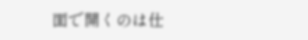面で開くのは仕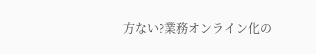方ない?業務オンライン化の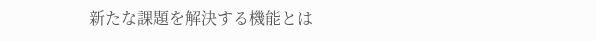新たな課題を解決する機能とは